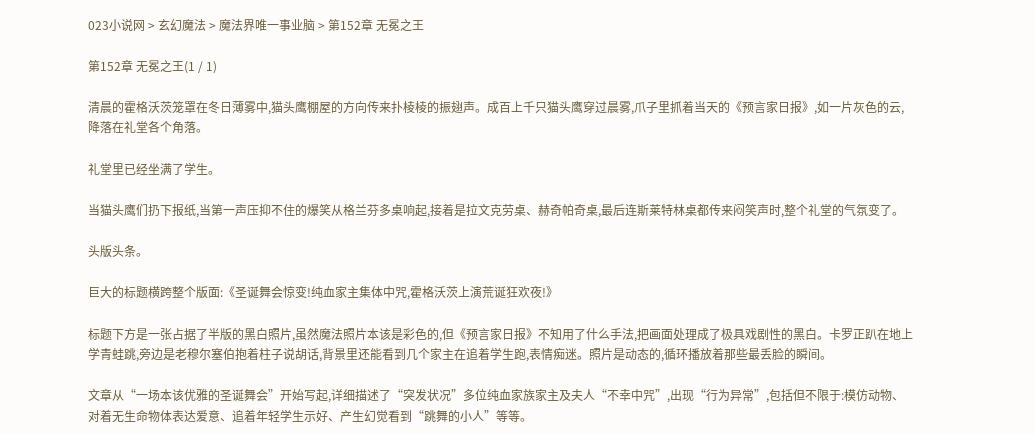023小说网 > 玄幻魔法 > 魔法界唯一事业脑 > 第152章 无冕之王

第152章 无冕之王(1 / 1)

清晨的霍格沃茨笼罩在冬日薄雾中,猫头鹰棚屋的方向传来扑棱棱的振翅声。成百上千只猫头鹰穿过晨雾,爪子里抓着当天的《预言家日报》,如一片灰色的云,降落在礼堂各个角落。

礼堂里已经坐满了学生。

当猫头鹰们扔下报纸,当第一声压抑不住的爆笑从格兰芬多桌响起,接着是拉文克劳桌、赫奇帕奇桌,最后连斯莱特林桌都传来闷笑声时,整个礼堂的气氛变了。

头版头条。

巨大的标题横跨整个版面:《圣诞舞会惊变!纯血家主集体中咒,霍格沃茨上演荒诞狂欢夜!》

标题下方是一张占据了半版的黑白照片,虽然魔法照片本该是彩色的,但《预言家日报》不知用了什么手法,把画面处理成了极具戏剧性的黑白。卡罗正趴在地上学青蛙跳,旁边是老穆尔塞伯抱着柱子说胡话,背景里还能看到几个家主在追着学生跑,表情痴迷。照片是动态的,循环播放着那些最丢脸的瞬间。

文章从“一场本该优雅的圣诞舞会”开始写起,详细描述了“突发状况”多位纯血家族家主及夫人“不幸中咒”,出现“行为异常”,包括但不限于:模仿动物、对着无生命物体表达爱意、追着年轻学生示好、产生幻觉看到“跳舞的小人”等等。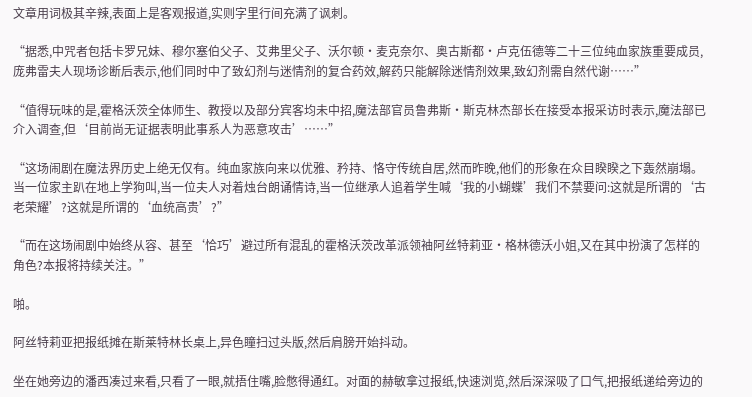文章用词极其辛辣,表面上是客观报道,实则字里行间充满了讽刺。

“据悉,中咒者包括卡罗兄妹、穆尔塞伯父子、艾弗里父子、沃尔顿·麦克奈尔、奥古斯都·卢克伍德等二十三位纯血家族重要成员,庞弗雷夫人现场诊断后表示,他们同时中了致幻剂与迷情剂的复合药效,解药只能解除迷情剂效果,致幻剂需自然代谢……”

“值得玩味的是,霍格沃茨全体师生、教授以及部分宾客均未中招,魔法部官员鲁弗斯·斯克林杰部长在接受本报采访时表示,魔法部已介入调查,但‘目前尚无证据表明此事系人为恶意攻击’……”

“这场闹剧在魔法界历史上绝无仅有。纯血家族向来以优雅、矜持、恪守传统自居,然而昨晚,他们的形象在众目睽睽之下轰然崩塌。当一位家主趴在地上学狗叫,当一位夫人对着烛台朗诵情诗,当一位继承人追着学生喊‘我的小蝴蝶’我们不禁要问:这就是所谓的‘古老荣耀’?这就是所谓的‘血统高贵’?”

“而在这场闹剧中始终从容、甚至‘恰巧’避过所有混乱的霍格沃茨改革派领袖阿丝特莉亚·格林德沃小姐,又在其中扮演了怎样的角色?本报将持续关注。”

啪。

阿丝特莉亚把报纸摊在斯莱特林长桌上,异色瞳扫过头版,然后肩膀开始抖动。

坐在她旁边的潘西凑过来看,只看了一眼,就捂住嘴,脸憋得通红。对面的赫敏拿过报纸,快速浏览,然后深深吸了口气,把报纸递给旁边的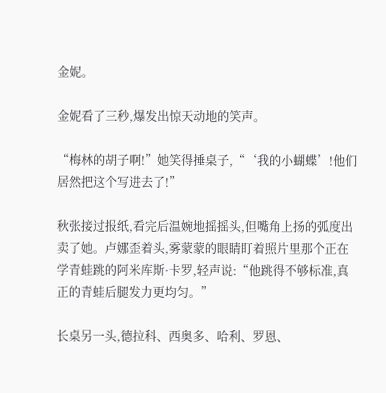金妮。

金妮看了三秒,爆发出惊天动地的笑声。

“梅林的胡子啊!”她笑得捶桌子,“‘我的小蝴蝶’!他们居然把这个写进去了!”

秋张接过报纸,看完后温婉地摇摇头,但嘴角上扬的弧度出卖了她。卢娜歪着头,雾蒙蒙的眼睛盯着照片里那个正在学青蛙跳的阿米库斯·卡罗,轻声说:“他跳得不够标准,真正的青蛙后腿发力更均匀。”

长桌另一头,德拉科、西奥多、哈利、罗恩、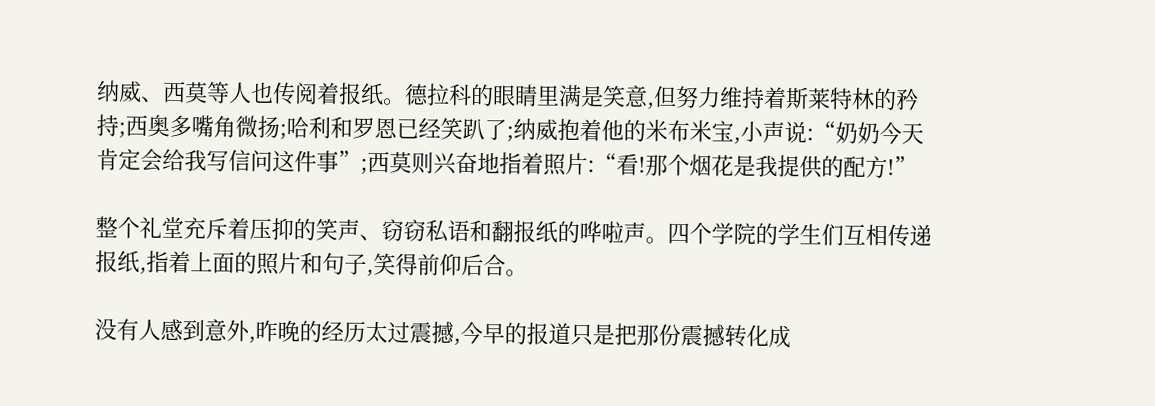纳威、西莫等人也传阅着报纸。德拉科的眼睛里满是笑意,但努力维持着斯莱特林的矜持;西奥多嘴角微扬;哈利和罗恩已经笑趴了;纳威抱着他的米布米宝,小声说:“奶奶今天肯定会给我写信问这件事”;西莫则兴奋地指着照片:“看!那个烟花是我提供的配方!”

整个礼堂充斥着压抑的笑声、窃窃私语和翻报纸的哗啦声。四个学院的学生们互相传递报纸,指着上面的照片和句子,笑得前仰后合。

没有人感到意外,昨晚的经历太过震撼,今早的报道只是把那份震撼转化成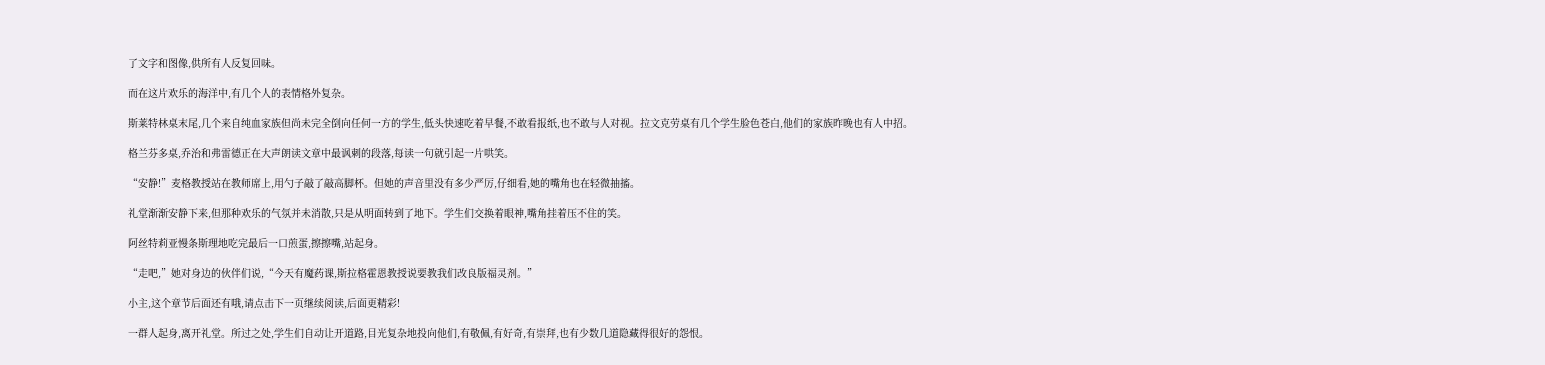了文字和图像,供所有人反复回味。

而在这片欢乐的海洋中,有几个人的表情格外复杂。

斯莱特林桌末尾,几个来自纯血家族但尚未完全倒向任何一方的学生,低头快速吃着早餐,不敢看报纸,也不敢与人对视。拉文克劳桌有几个学生脸色苍白,他们的家族昨晚也有人中招。

格兰芬多桌,乔治和弗雷德正在大声朗读文章中最讽刺的段落,每读一句就引起一片哄笑。

“安静!”麦格教授站在教师席上,用勺子敲了敲高脚杯。但她的声音里没有多少严厉,仔细看,她的嘴角也在轻微抽搐。

礼堂渐渐安静下来,但那种欢乐的气氛并未消散,只是从明面转到了地下。学生们交换着眼神,嘴角挂着压不住的笑。

阿丝特莉亚慢条斯理地吃完最后一口煎蛋,擦擦嘴,站起身。

“走吧,”她对身边的伙伴们说,“今天有魔药课,斯拉格霍恩教授说要教我们改良版福灵剂。”

小主,这个章节后面还有哦,请点击下一页继续阅读,后面更精彩!

一群人起身,离开礼堂。所过之处,学生们自动让开道路,目光复杂地投向他们,有敬佩,有好奇,有崇拜,也有少数几道隐藏得很好的怨恨。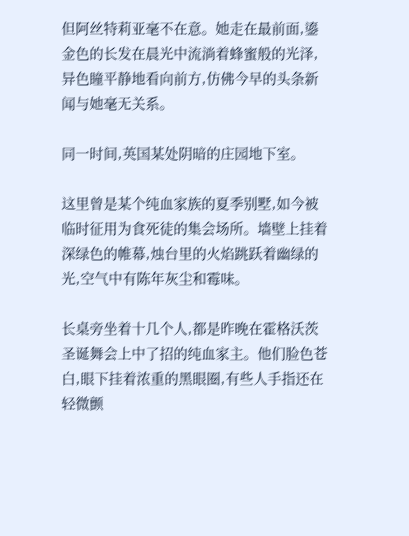但阿丝特莉亚毫不在意。她走在最前面,鎏金色的长发在晨光中流淌着蜂蜜般的光泽,异色瞳平静地看向前方,仿佛今早的头条新闻与她毫无关系。

同一时间,英国某处阴暗的庄园地下室。

这里曾是某个纯血家族的夏季别墅,如今被临时征用为食死徒的集会场所。墙壁上挂着深绿色的帷幕,烛台里的火焰跳跃着幽绿的光,空气中有陈年灰尘和霉味。

长桌旁坐着十几个人,都是昨晚在霍格沃茨圣诞舞会上中了招的纯血家主。他们脸色苍白,眼下挂着浓重的黑眼圈,有些人手指还在轻微颤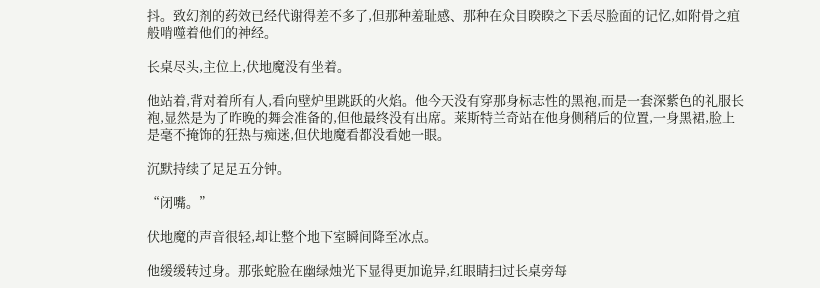抖。致幻剂的药效已经代谢得差不多了,但那种羞耻感、那种在众目睽睽之下丢尽脸面的记忆,如附骨之疽般啃噬着他们的神经。

长桌尽头,主位上,伏地魔没有坐着。

他站着,背对着所有人,看向壁炉里跳跃的火焰。他今天没有穿那身标志性的黑袍,而是一套深紫色的礼服长袍,显然是为了昨晚的舞会准备的,但他最终没有出席。莱斯特兰奇站在他身侧稍后的位置,一身黑裙,脸上是毫不掩饰的狂热与痴迷,但伏地魔看都没看她一眼。

沉默持续了足足五分钟。

“闭嘴。”

伏地魔的声音很轻,却让整个地下室瞬间降至冰点。

他缓缓转过身。那张蛇脸在幽绿烛光下显得更加诡异,红眼睛扫过长桌旁每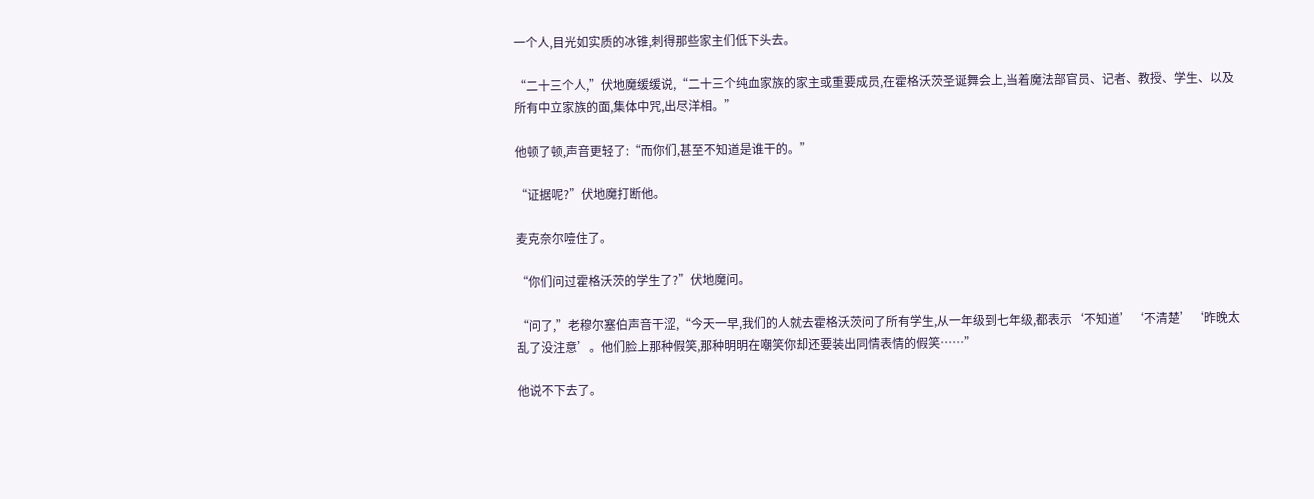一个人,目光如实质的冰锥,刺得那些家主们低下头去。

“二十三个人,”伏地魔缓缓说,“二十三个纯血家族的家主或重要成员,在霍格沃茨圣诞舞会上,当着魔法部官员、记者、教授、学生、以及所有中立家族的面,集体中咒,出尽洋相。”

他顿了顿,声音更轻了:“而你们,甚至不知道是谁干的。”

“证据呢?”伏地魔打断他。

麦克奈尔噎住了。

“你们问过霍格沃茨的学生了?”伏地魔问。

“问了,”老穆尔塞伯声音干涩,“今天一早,我们的人就去霍格沃茨问了所有学生,从一年级到七年级,都表示‘不知道’‘不清楚’‘昨晚太乱了没注意’。他们脸上那种假笑,那种明明在嘲笑你却还要装出同情表情的假笑……”

他说不下去了。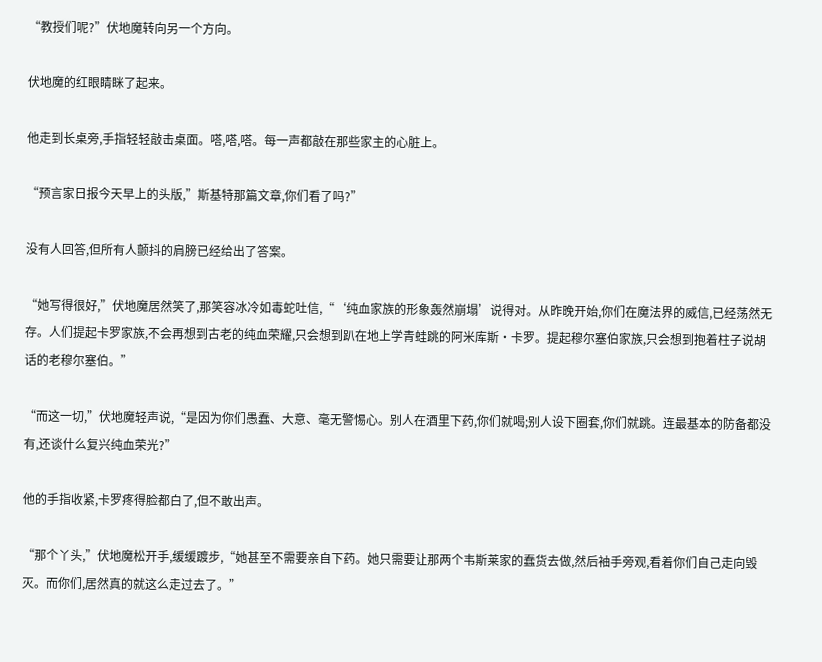“教授们呢?”伏地魔转向另一个方向。

伏地魔的红眼睛眯了起来。

他走到长桌旁,手指轻轻敲击桌面。嗒,嗒,嗒。每一声都敲在那些家主的心脏上。

“预言家日报今天早上的头版,”斯基特那篇文章,你们看了吗?”

没有人回答,但所有人颤抖的肩膀已经给出了答案。

“她写得很好,”伏地魔居然笑了,那笑容冰冷如毒蛇吐信,“‘纯血家族的形象轰然崩塌’说得对。从昨晚开始,你们在魔法界的威信,已经荡然无存。人们提起卡罗家族,不会再想到古老的纯血荣耀,只会想到趴在地上学青蛙跳的阿米库斯·卡罗。提起穆尔塞伯家族,只会想到抱着柱子说胡话的老穆尔塞伯。”

“而这一切,”伏地魔轻声说,“是因为你们愚蠢、大意、毫无警惕心。别人在酒里下药,你们就喝;别人设下圈套,你们就跳。连最基本的防备都没有,还谈什么复兴纯血荣光?”

他的手指收紧,卡罗疼得脸都白了,但不敢出声。

“那个丫头,”伏地魔松开手,缓缓踱步,“她甚至不需要亲自下药。她只需要让那两个韦斯莱家的蠢货去做,然后袖手旁观,看着你们自己走向毁灭。而你们,居然真的就这么走过去了。”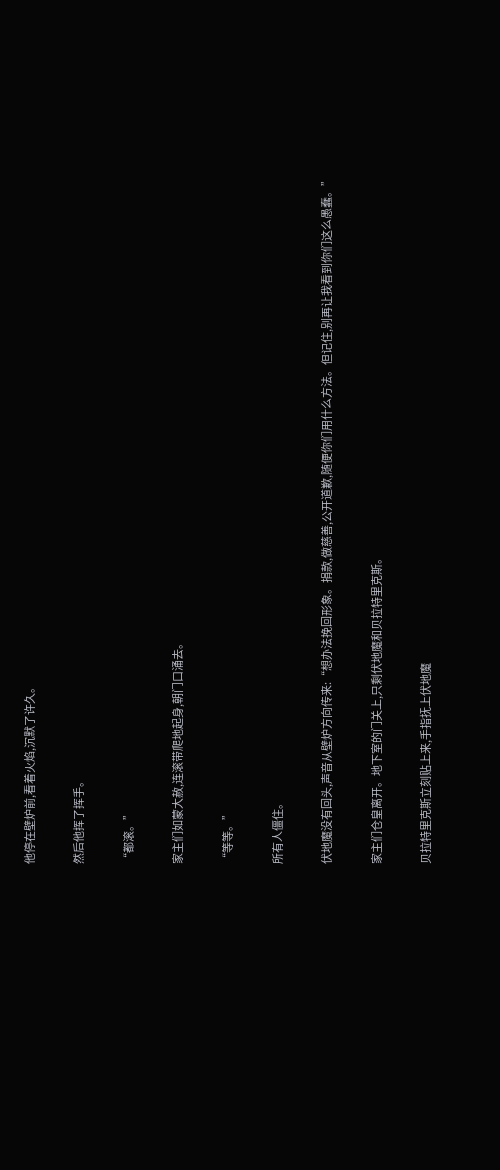他停在壁炉前,看着火焰,沉默了许久。

然后他挥了挥手。

“都滚。”

家主们如蒙大赦,连滚带爬地起身,朝门口涌去。

“等等。”

所有人僵住。

伏地魔没有回头,声音从壁炉方向传来:“想办法挽回形象。捐款,做慈善,公开道歉,随便你们用什么方法。但记住,别再让我看到你们这么愚蠢。”

家主们仓皇离开。地下室的门关上,只剩伏地魔和贝拉特里克斯。

贝拉特里克斯立刻贴上来,手指抚上伏地魔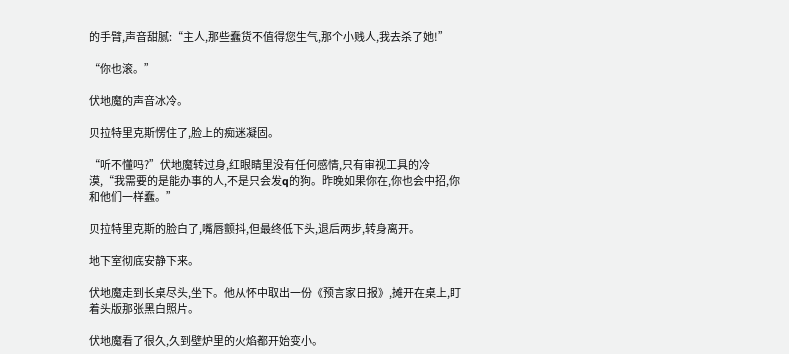的手臂,声音甜腻:“主人,那些蠢货不值得您生气,那个小贱人,我去杀了她!”

“你也滚。”

伏地魔的声音冰冷。

贝拉特里克斯愣住了,脸上的痴迷凝固。

“听不懂吗?”伏地魔转过身,红眼睛里没有任何感情,只有审视工具的冷漠,“我需要的是能办事的人,不是只会发q的狗。昨晚如果你在,你也会中招,你和他们一样蠢。”

贝拉特里克斯的脸白了,嘴唇颤抖,但最终低下头,退后两步,转身离开。

地下室彻底安静下来。

伏地魔走到长桌尽头,坐下。他从怀中取出一份《预言家日报》,摊开在桌上,盯着头版那张黑白照片。

伏地魔看了很久,久到壁炉里的火焰都开始变小。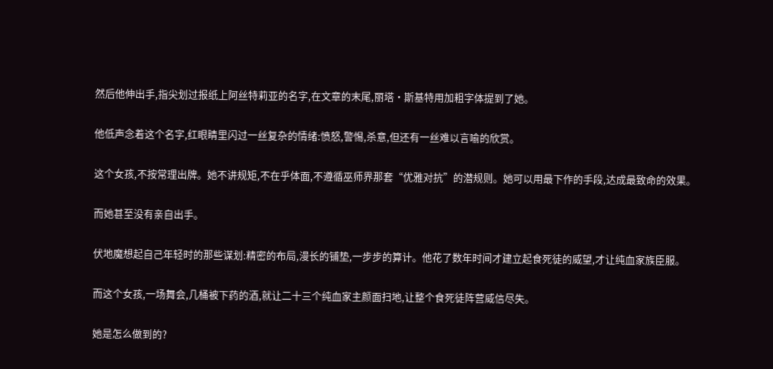然后他伸出手,指尖划过报纸上阿丝特莉亚的名字,在文章的末尾,丽塔·斯基特用加粗字体提到了她。

他低声念着这个名字,红眼睛里闪过一丝复杂的情绪:愤怒,警惕,杀意,但还有一丝难以言喻的欣赏。

这个女孩,不按常理出牌。她不讲规矩,不在乎体面,不遵循巫师界那套“优雅对抗”的潜规则。她可以用最下作的手段,达成最致命的效果。

而她甚至没有亲自出手。

伏地魔想起自己年轻时的那些谋划:精密的布局,漫长的铺垫,一步步的算计。他花了数年时间才建立起食死徒的威望,才让纯血家族臣服。

而这个女孩,一场舞会,几桶被下药的酒,就让二十三个纯血家主颜面扫地,让整个食死徒阵营威信尽失。

她是怎么做到的?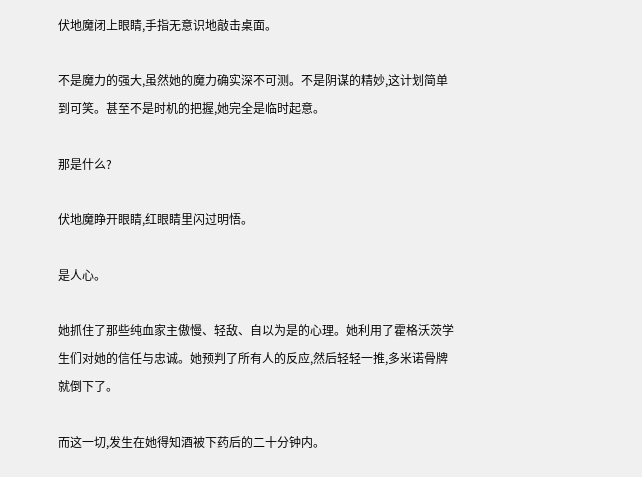伏地魔闭上眼睛,手指无意识地敲击桌面。

不是魔力的强大,虽然她的魔力确实深不可测。不是阴谋的精妙,这计划简单到可笑。甚至不是时机的把握,她完全是临时起意。

那是什么?

伏地魔睁开眼睛,红眼睛里闪过明悟。

是人心。

她抓住了那些纯血家主傲慢、轻敌、自以为是的心理。她利用了霍格沃茨学生们对她的信任与忠诚。她预判了所有人的反应,然后轻轻一推,多米诺骨牌就倒下了。

而这一切,发生在她得知酒被下药后的二十分钟内。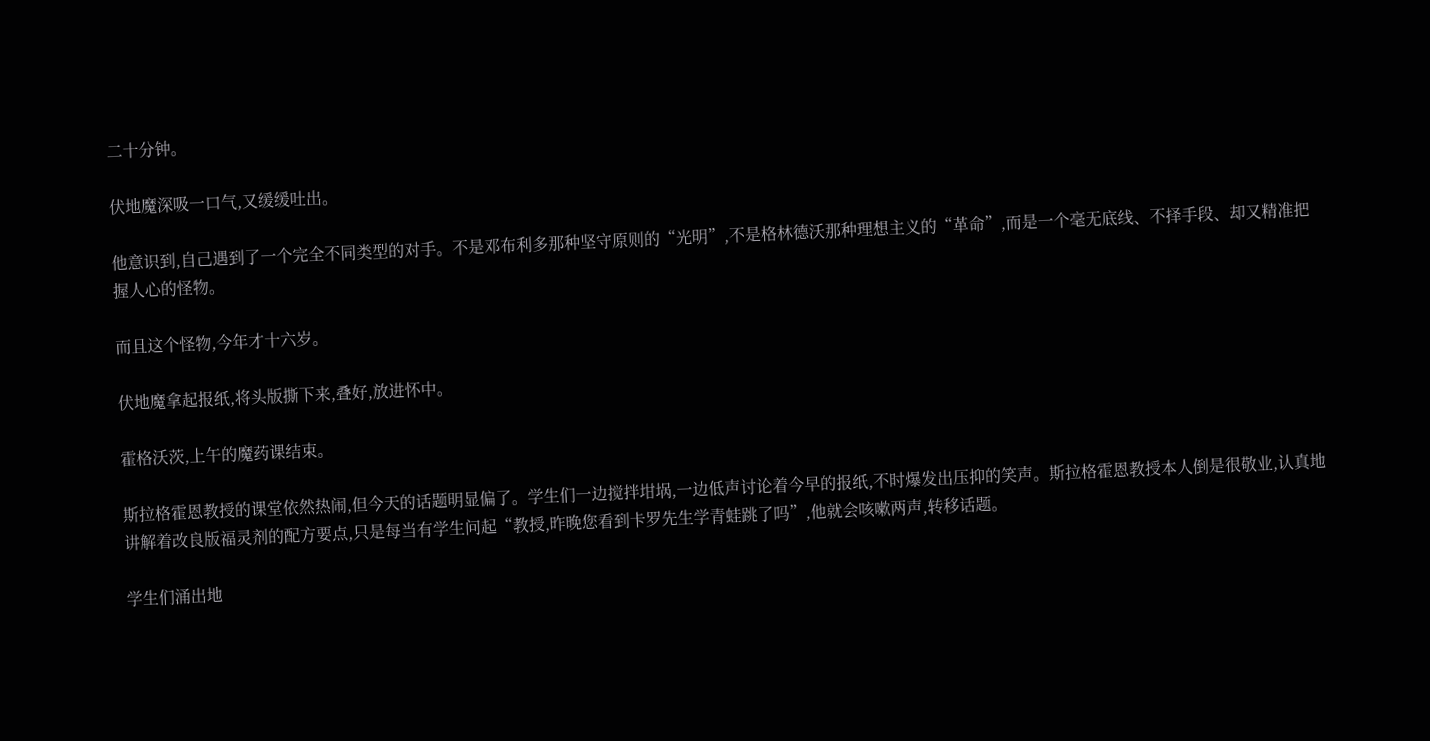二十分钟。

伏地魔深吸一口气,又缓缓吐出。

他意识到,自己遇到了一个完全不同类型的对手。不是邓布利多那种坚守原则的“光明”,不是格林德沃那种理想主义的“革命”,而是一个毫无底线、不择手段、却又精准把握人心的怪物。

而且这个怪物,今年才十六岁。

伏地魔拿起报纸,将头版撕下来,叠好,放进怀中。

霍格沃茨,上午的魔药课结束。

斯拉格霍恩教授的课堂依然热闹,但今天的话题明显偏了。学生们一边搅拌坩埚,一边低声讨论着今早的报纸,不时爆发出压抑的笑声。斯拉格霍恩教授本人倒是很敬业,认真地讲解着改良版福灵剂的配方要点,只是每当有学生问起“教授,昨晚您看到卡罗先生学青蛙跳了吗”,他就会咳嗽两声,转移话题。

学生们涌出地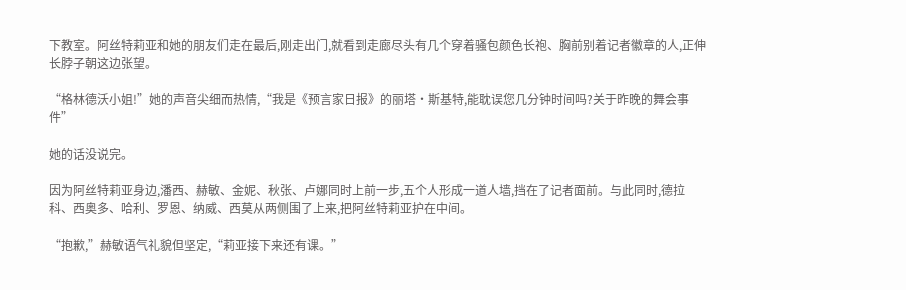下教室。阿丝特莉亚和她的朋友们走在最后,刚走出门,就看到走廊尽头有几个穿着骚包颜色长袍、胸前别着记者徽章的人,正伸长脖子朝这边张望。

“格林德沃小姐!”她的声音尖细而热情,“我是《预言家日报》的丽塔·斯基特,能耽误您几分钟时间吗?关于昨晚的舞会事件”

她的话没说完。

因为阿丝特莉亚身边,潘西、赫敏、金妮、秋张、卢娜同时上前一步,五个人形成一道人墙,挡在了记者面前。与此同时,德拉科、西奥多、哈利、罗恩、纳威、西莫从两侧围了上来,把阿丝特莉亚护在中间。

“抱歉,”赫敏语气礼貌但坚定,“莉亚接下来还有课。”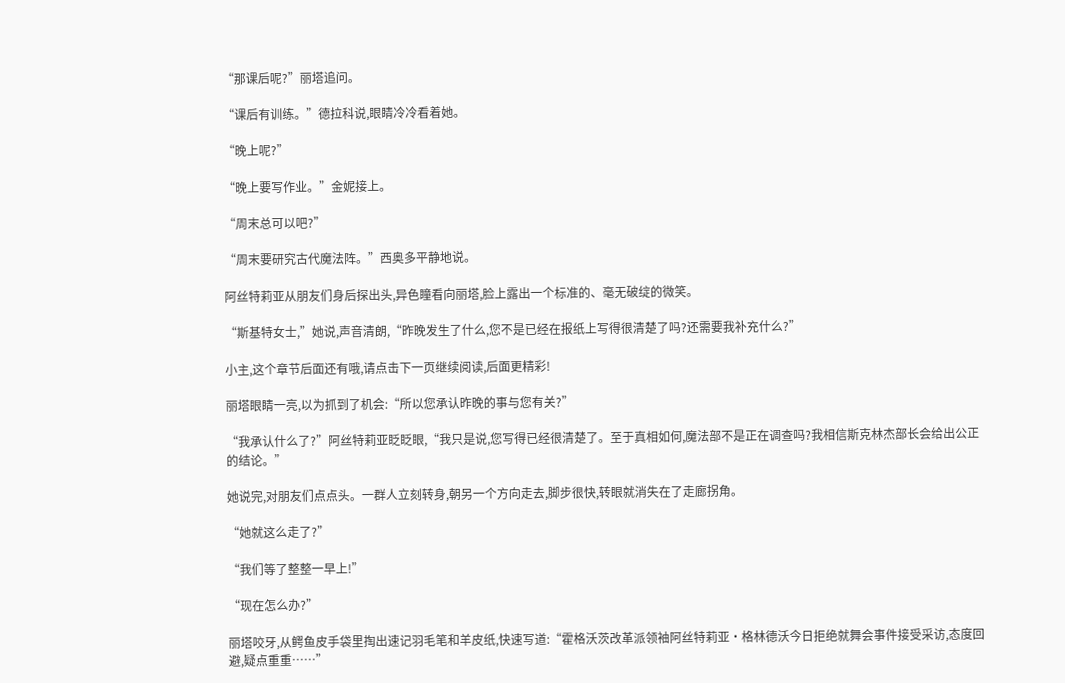“那课后呢?”丽塔追问。

“课后有训练。”德拉科说,眼睛冷冷看着她。

“晚上呢?”

“晚上要写作业。”金妮接上。

“周末总可以吧?”

“周末要研究古代魔法阵。”西奥多平静地说。

阿丝特莉亚从朋友们身后探出头,异色瞳看向丽塔,脸上露出一个标准的、毫无破绽的微笑。

“斯基特女士,”她说,声音清朗,“昨晚发生了什么,您不是已经在报纸上写得很清楚了吗?还需要我补充什么?”

小主,这个章节后面还有哦,请点击下一页继续阅读,后面更精彩!

丽塔眼睛一亮,以为抓到了机会:“所以您承认昨晚的事与您有关?”

“我承认什么了?”阿丝特莉亚眨眨眼,“我只是说,您写得已经很清楚了。至于真相如何,魔法部不是正在调查吗?我相信斯克林杰部长会给出公正的结论。”

她说完,对朋友们点点头。一群人立刻转身,朝另一个方向走去,脚步很快,转眼就消失在了走廊拐角。

“她就这么走了?”

“我们等了整整一早上!”

“现在怎么办?”

丽塔咬牙,从鳄鱼皮手袋里掏出速记羽毛笔和羊皮纸,快速写道:“霍格沃茨改革派领袖阿丝特莉亚·格林德沃今日拒绝就舞会事件接受采访,态度回避,疑点重重……”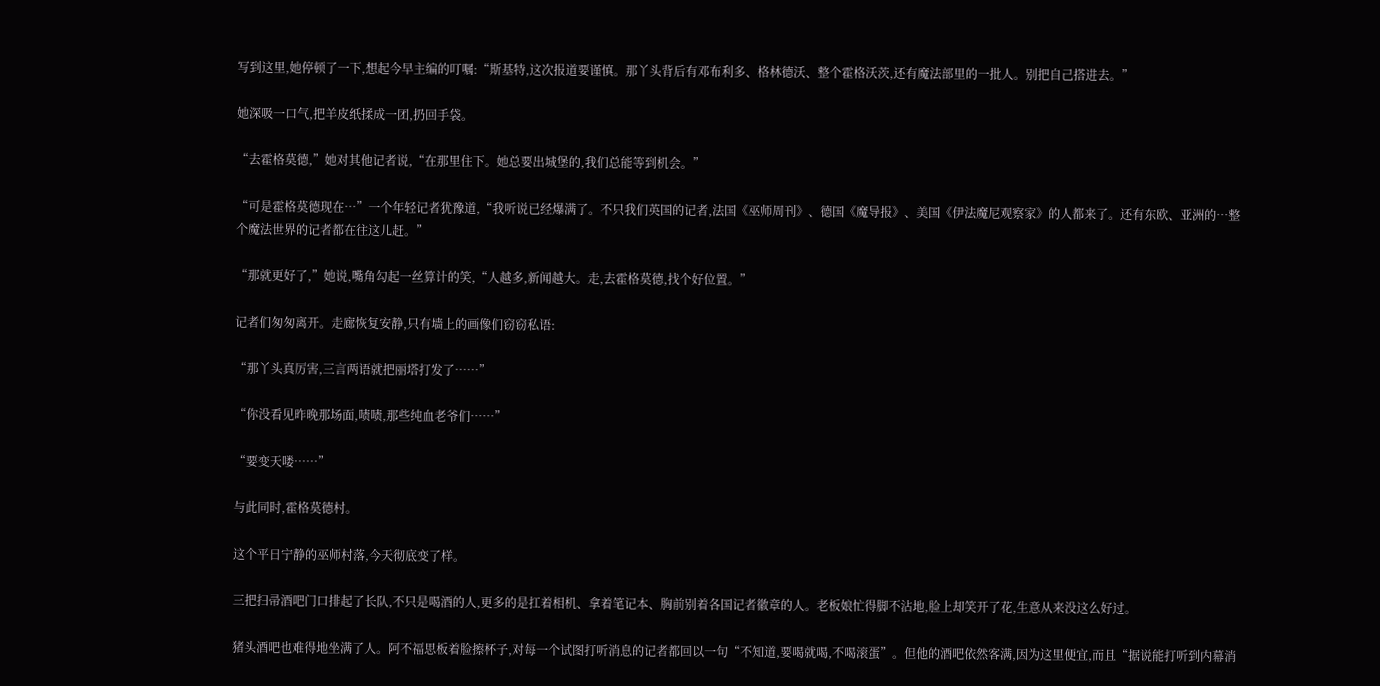写到这里,她停顿了一下,想起今早主编的叮嘱:“斯基特,这次报道要谨慎。那丫头背后有邓布利多、格林德沃、整个霍格沃茨,还有魔法部里的一批人。别把自己搭进去。”

她深吸一口气,把羊皮纸揉成一团,扔回手袋。

“去霍格莫德,”她对其他记者说,“在那里住下。她总要出城堡的,我们总能等到机会。”

“可是霍格莫德现在…”一个年轻记者犹豫道,“我听说已经爆满了。不只我们英国的记者,法国《巫师周刊》、德国《魔导报》、美国《伊法魔尼观察家》的人都来了。还有东欧、亚洲的…整个魔法世界的记者都在往这儿赶。”

“那就更好了,”她说,嘴角勾起一丝算计的笑,“人越多,新闻越大。走,去霍格莫德,找个好位置。”

记者们匆匆离开。走廊恢复安静,只有墙上的画像们窃窃私语:

“那丫头真厉害,三言两语就把丽塔打发了……”

“你没看见昨晚那场面,啧啧,那些纯血老爷们……”

“要变天喽……”

与此同时,霍格莫德村。

这个平日宁静的巫师村落,今天彻底变了样。

三把扫帚酒吧门口排起了长队,不只是喝酒的人,更多的是扛着相机、拿着笔记本、胸前别着各国记者徽章的人。老板娘忙得脚不沾地,脸上却笑开了花,生意从来没这么好过。

猪头酒吧也难得地坐满了人。阿不福思板着脸擦杯子,对每一个试图打听消息的记者都回以一句“不知道,要喝就喝,不喝滚蛋”。但他的酒吧依然客满,因为这里便宜,而且“据说能打听到内幕消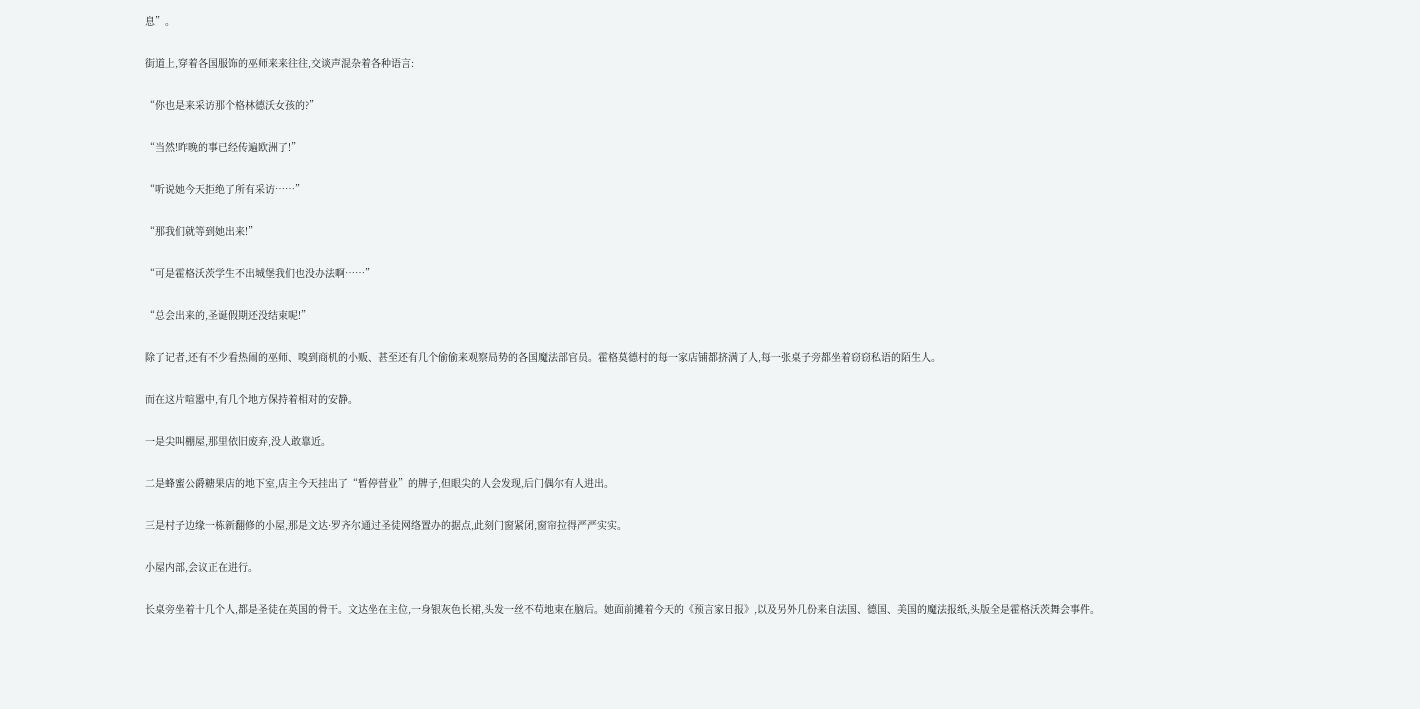息”。

街道上,穿着各国服饰的巫师来来往往,交谈声混杂着各种语言:

“你也是来采访那个格林德沃女孩的?”

“当然!昨晚的事已经传遍欧洲了!”

“听说她今天拒绝了所有采访……”

“那我们就等到她出来!”

“可是霍格沃茨学生不出城堡我们也没办法啊……”

“总会出来的,圣诞假期还没结束呢!”

除了记者,还有不少看热闹的巫师、嗅到商机的小贩、甚至还有几个偷偷来观察局势的各国魔法部官员。霍格莫德村的每一家店铺都挤满了人,每一张桌子旁都坐着窃窃私语的陌生人。

而在这片喧嚣中,有几个地方保持着相对的安静。

一是尖叫棚屋,那里依旧废弃,没人敢靠近。

二是蜂蜜公爵糖果店的地下室,店主今天挂出了“暂停营业”的牌子,但眼尖的人会发现,后门偶尔有人进出。

三是村子边缘一栋新翻修的小屋,那是文达·罗齐尔通过圣徒网络置办的据点,此刻门窗紧闭,窗帘拉得严严实实。

小屋内部,会议正在进行。

长桌旁坐着十几个人,都是圣徒在英国的骨干。文达坐在主位,一身银灰色长裙,头发一丝不苟地束在脑后。她面前摊着今天的《预言家日报》,以及另外几份来自法国、德国、美国的魔法报纸,头版全是霍格沃茨舞会事件。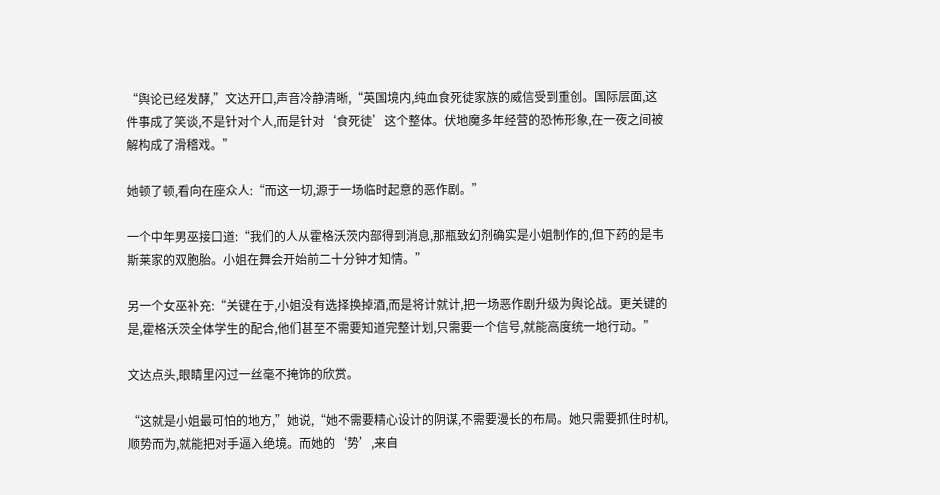“舆论已经发酵,”文达开口,声音冷静清晰,“英国境内,纯血食死徒家族的威信受到重创。国际层面,这件事成了笑谈,不是针对个人,而是针对‘食死徒’这个整体。伏地魔多年经营的恐怖形象,在一夜之间被解构成了滑稽戏。”

她顿了顿,看向在座众人:“而这一切,源于一场临时起意的恶作剧。”

一个中年男巫接口道:“我们的人从霍格沃茨内部得到消息,那瓶致幻剂确实是小姐制作的,但下药的是韦斯莱家的双胞胎。小姐在舞会开始前二十分钟才知情。”

另一个女巫补充:“关键在于,小姐没有选择换掉酒,而是将计就计,把一场恶作剧升级为舆论战。更关键的是,霍格沃茨全体学生的配合,他们甚至不需要知道完整计划,只需要一个信号,就能高度统一地行动。”

文达点头,眼睛里闪过一丝毫不掩饰的欣赏。

“这就是小姐最可怕的地方,”她说,“她不需要精心设计的阴谋,不需要漫长的布局。她只需要抓住时机,顺势而为,就能把对手逼入绝境。而她的‘势’,来自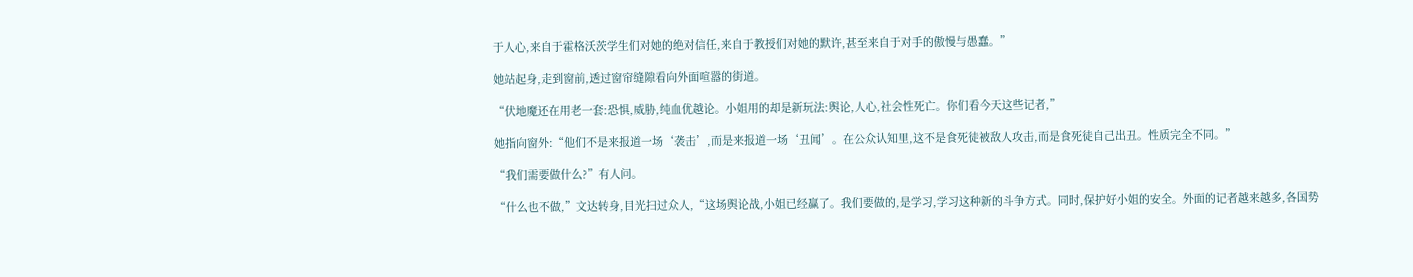于人心,来自于霍格沃茨学生们对她的绝对信任,来自于教授们对她的默许,甚至来自于对手的傲慢与愚蠢。”

她站起身,走到窗前,透过窗帘缝隙看向外面喧嚣的街道。

“伏地魔还在用老一套:恐惧,威胁,纯血优越论。小姐用的却是新玩法:舆论,人心,社会性死亡。你们看今天这些记者,”

她指向窗外:“他们不是来报道一场‘袭击’,而是来报道一场‘丑闻’。在公众认知里,这不是食死徒被敌人攻击,而是食死徒自己出丑。性质完全不同。”

“我们需要做什么?”有人问。

“什么也不做,”文达转身,目光扫过众人,“这场舆论战,小姐已经赢了。我们要做的,是学习,学习这种新的斗争方式。同时,保护好小姐的安全。外面的记者越来越多,各国势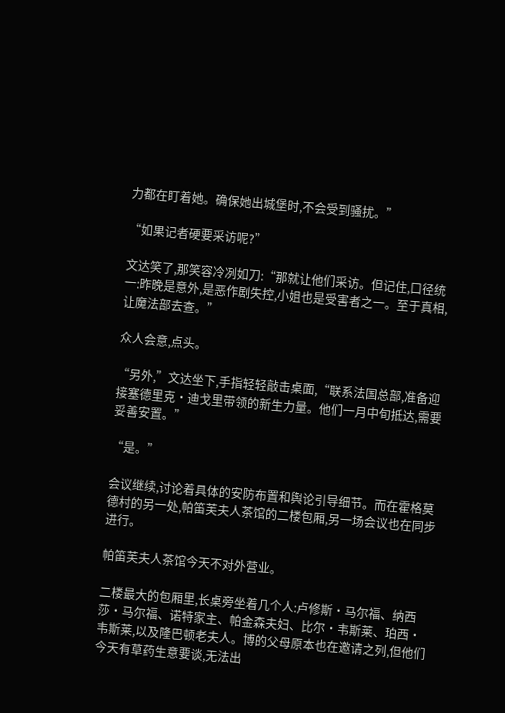力都在盯着她。确保她出城堡时,不会受到骚扰。”

“如果记者硬要采访呢?”

文达笑了,那笑容冷冽如刀:“那就让他们采访。但记住,口径统一:昨晚是意外,是恶作剧失控,小姐也是受害者之一。至于真相,让魔法部去查。”

众人会意,点头。

“另外,”文达坐下,手指轻轻敲击桌面,“联系法国总部,准备迎接塞德里克·迪戈里带领的新生力量。他们一月中旬抵达,需要妥善安置。”

“是。”

会议继续,讨论着具体的安防布置和舆论引导细节。而在霍格莫德村的另一处,帕笛芙夫人茶馆的二楼包厢,另一场会议也在同步进行。

帕笛芙夫人茶馆今天不对外营业。

二楼最大的包厢里,长桌旁坐着几个人:卢修斯·马尔福、纳西莎·马尔福、诺特家主、帕金森夫妇、比尔·韦斯莱、珀西·韦斯莱,以及隆巴顿老夫人。博的父母原本也在邀请之列,但他们今天有草药生意要谈,无法出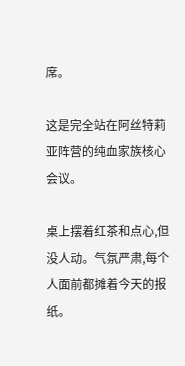席。

这是完全站在阿丝特莉亚阵营的纯血家族核心会议。

桌上摆着红茶和点心,但没人动。气氛严肃,每个人面前都摊着今天的报纸。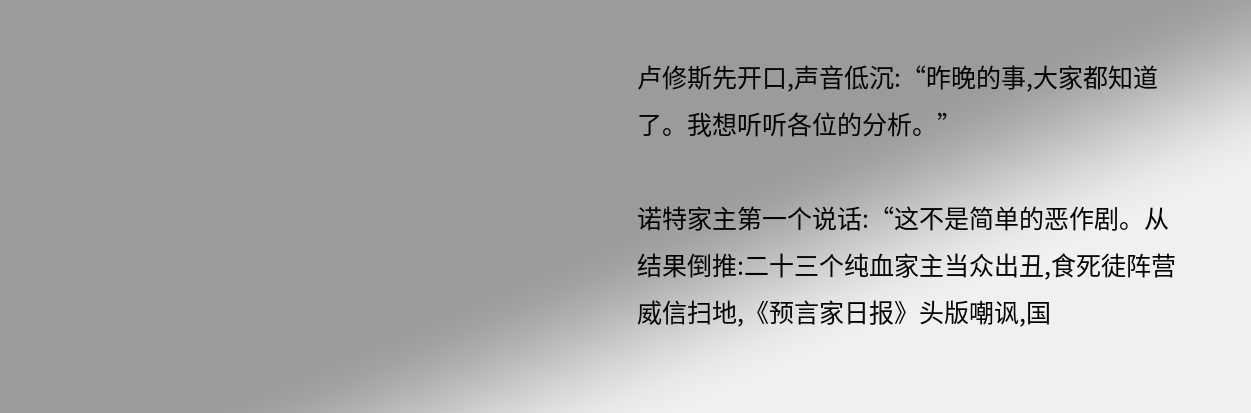卢修斯先开口,声音低沉:“昨晚的事,大家都知道了。我想听听各位的分析。”

诺特家主第一个说话:“这不是简单的恶作剧。从结果倒推:二十三个纯血家主当众出丑,食死徒阵营威信扫地,《预言家日报》头版嘲讽,国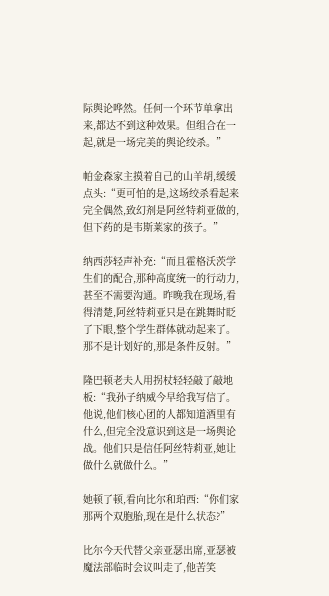际舆论哗然。任何一个环节单拿出来,都达不到这种效果。但组合在一起,就是一场完美的舆论绞杀。”

帕金森家主摸着自己的山羊胡,缓缓点头:“更可怕的是,这场绞杀看起来完全偶然,致幻剂是阿丝特莉亚做的,但下药的是韦斯莱家的孩子。”

纳西莎轻声补充:“而且霍格沃茨学生们的配合,那种高度统一的行动力,甚至不需要沟通。昨晚我在现场,看得清楚,阿丝特莉亚只是在跳舞时眨了下眼,整个学生群体就动起来了。那不是计划好的,那是条件反射。”

隆巴顿老夫人用拐杖轻轻敲了敲地板:“我孙子纳威今早给我写信了。他说,他们核心团的人都知道酒里有什么,但完全没意识到这是一场舆论战。他们只是信任阿丝特莉亚,她让做什么就做什么。”

她顿了顿,看向比尔和珀西:“你们家那两个双胞胎,现在是什么状态?”

比尔今天代替父亲亚瑟出席,亚瑟被魔法部临时会议叫走了,他苦笑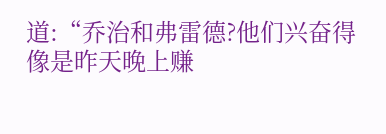道:“乔治和弗雷德?他们兴奋得像是昨天晚上赚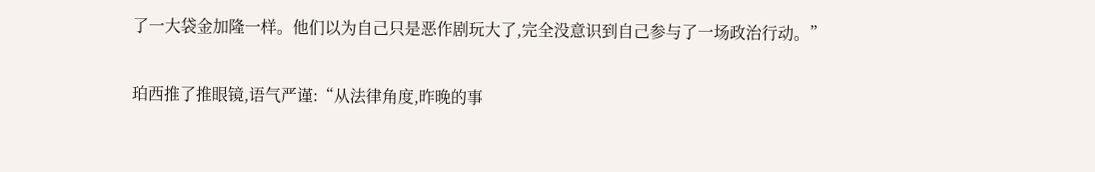了一大袋金加隆一样。他们以为自己只是恶作剧玩大了,完全没意识到自己参与了一场政治行动。”

珀西推了推眼镜,语气严谨:“从法律角度,昨晚的事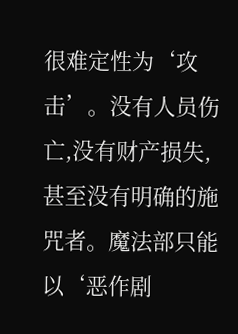很难定性为‘攻击’。没有人员伤亡,没有财产损失,甚至没有明确的施咒者。魔法部只能以‘恶作剧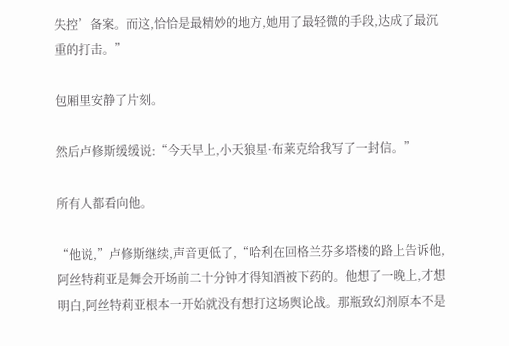失控’备案。而这,恰恰是最精妙的地方,她用了最轻微的手段,达成了最沉重的打击。”

包厢里安静了片刻。

然后卢修斯缓缓说:“今天早上,小天狼星·布莱克给我写了一封信。”

所有人都看向他。

“他说,”卢修斯继续,声音更低了,“哈利在回格兰芬多塔楼的路上告诉他,阿丝特莉亚是舞会开场前二十分钟才得知酒被下药的。他想了一晚上,才想明白,阿丝特莉亚根本一开始就没有想打这场舆论战。那瓶致幻剂原本不是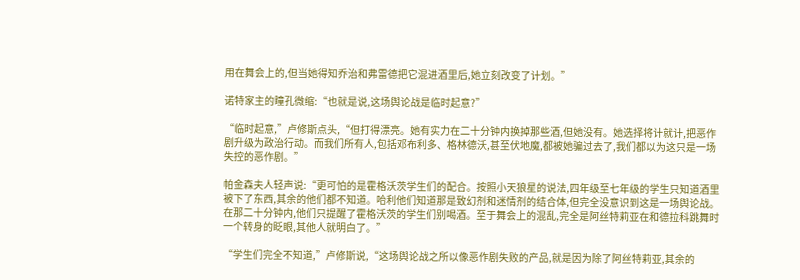用在舞会上的,但当她得知乔治和弗雷德把它混进酒里后,她立刻改变了计划。”

诺特家主的瞳孔微缩:“也就是说,这场舆论战是临时起意?”

“临时起意,”卢修斯点头,“但打得漂亮。她有实力在二十分钟内换掉那些酒,但她没有。她选择将计就计,把恶作剧升级为政治行动。而我们所有人,包括邓布利多、格林德沃,甚至伏地魔,都被她骗过去了,我们都以为这只是一场失控的恶作剧。”

帕金森夫人轻声说:“更可怕的是霍格沃茨学生们的配合。按照小天狼星的说法,四年级至七年级的学生只知道酒里被下了东西,其余的他们都不知道。哈利他们知道那是致幻剂和迷情剂的结合体,但完全没意识到这是一场舆论战。在那二十分钟内,他们只提醒了霍格沃茨的学生们别喝酒。至于舞会上的混乱,完全是阿丝特莉亚在和德拉科跳舞时一个转身的眨眼,其他人就明白了。”

“学生们完全不知道,”卢修斯说,“这场舆论战之所以像恶作剧失败的产品,就是因为除了阿丝特莉亚,其余的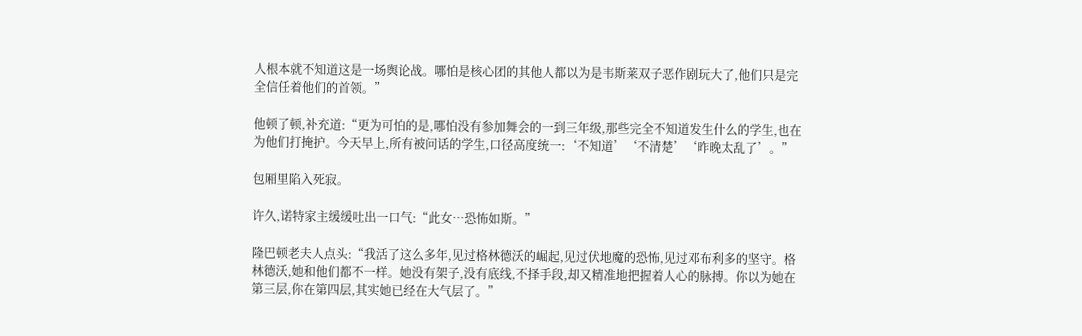人根本就不知道这是一场舆论战。哪怕是核心团的其他人都以为是韦斯莱双子恶作剧玩大了,他们只是完全信任着他们的首领。”

他顿了顿,补充道:“更为可怕的是,哪怕没有参加舞会的一到三年级,那些完全不知道发生什么的学生,也在为他们打掩护。今天早上,所有被问话的学生,口径高度统一:‘不知道’‘不清楚’‘昨晚太乱了’。”

包厢里陷入死寂。

许久,诺特家主缓缓吐出一口气:“此女…恐怖如斯。”

隆巴顿老夫人点头:“我活了这么多年,见过格林德沃的崛起,见过伏地魔的恐怖,见过邓布利多的坚守。格林德沃,她和他们都不一样。她没有架子,没有底线,不择手段,却又精准地把握着人心的脉搏。你以为她在第三层,你在第四层,其实她已经在大气层了。”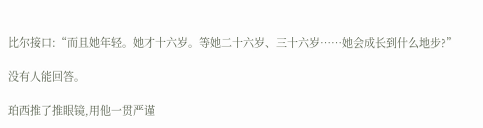比尔接口:“而且她年轻。她才十六岁。等她二十六岁、三十六岁……她会成长到什么地步?”

没有人能回答。

珀西推了推眼镜,用他一贯严谨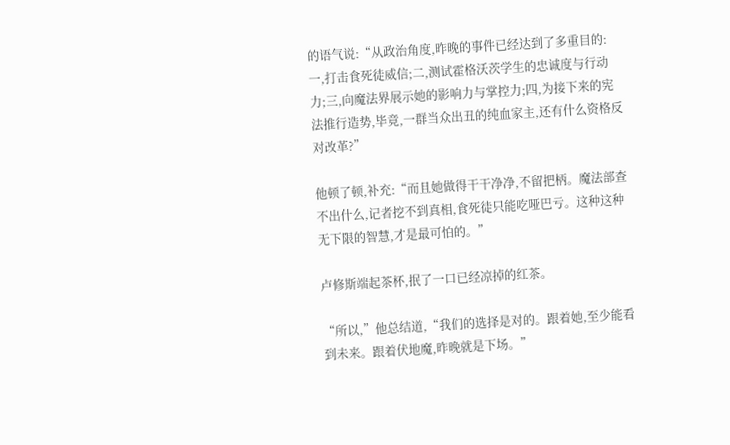的语气说:“从政治角度,昨晚的事件已经达到了多重目的:一,打击食死徒威信;二,测试霍格沃茨学生的忠诚度与行动力;三,向魔法界展示她的影响力与掌控力;四,为接下来的宪法推行造势,毕竟,一群当众出丑的纯血家主,还有什么资格反对改革?”

他顿了顿,补充:“而且她做得干干净净,不留把柄。魔法部查不出什么,记者挖不到真相,食死徒只能吃哑巴亏。这种这种无下限的智慧,才是最可怕的。”

卢修斯端起茶杯,抿了一口已经凉掉的红茶。

“所以,”他总结道,“我们的选择是对的。跟着她,至少能看到未来。跟着伏地魔,昨晚就是下场。”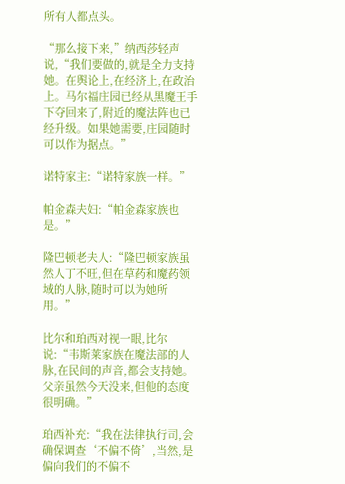所有人都点头。

“那么接下来,”纳西莎轻声说,“我们要做的,就是全力支持她。在舆论上,在经济上,在政治上。马尔福庄园已经从黑魔王手下夺回来了,附近的魔法阵也已经升级。如果她需要,庄园随时可以作为据点。”

诺特家主:“诺特家族一样。”

帕金森夫妇:“帕金森家族也是。”

隆巴顿老夫人:“隆巴顿家族虽然人丁不旺,但在草药和魔药领域的人脉,随时可以为她所用。”

比尔和珀西对视一眼,比尔说:“韦斯莱家族在魔法部的人脉,在民间的声音,都会支持她。父亲虽然今天没来,但他的态度很明确。”

珀西补充:“我在法律执行司,会确保调查‘不偏不倚’,当然,是偏向我们的不偏不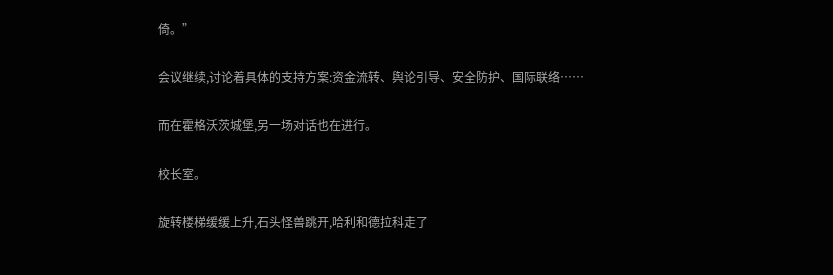倚。”

会议继续,讨论着具体的支持方案:资金流转、舆论引导、安全防护、国际联络……

而在霍格沃茨城堡,另一场对话也在进行。

校长室。

旋转楼梯缓缓上升,石头怪兽跳开,哈利和德拉科走了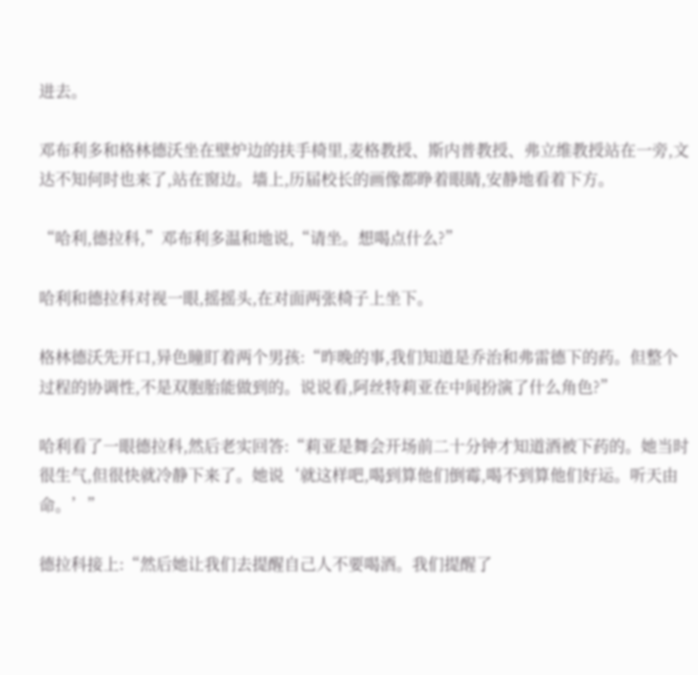进去。

邓布利多和格林德沃坐在壁炉边的扶手椅里,麦格教授、斯内普教授、弗立维教授站在一旁,文达不知何时也来了,站在窗边。墙上,历届校长的画像都睁着眼睛,安静地看着下方。

“哈利,德拉科,”邓布利多温和地说,“请坐。想喝点什么?”

哈利和德拉科对视一眼,摇摇头,在对面两张椅子上坐下。

格林德沃先开口,异色瞳盯着两个男孩:“昨晚的事,我们知道是乔治和弗雷德下的药。但整个过程的协调性,不是双胞胎能做到的。说说看,阿丝特莉亚在中间扮演了什么角色?”

哈利看了一眼德拉科,然后老实回答:“莉亚是舞会开场前二十分钟才知道酒被下药的。她当时很生气,但很快就冷静下来了。她说‘就这样吧,喝到算他们倒霉,喝不到算他们好运。听天由命。’”

德拉科接上:“然后她让我们去提醒自己人不要喝酒。我们提醒了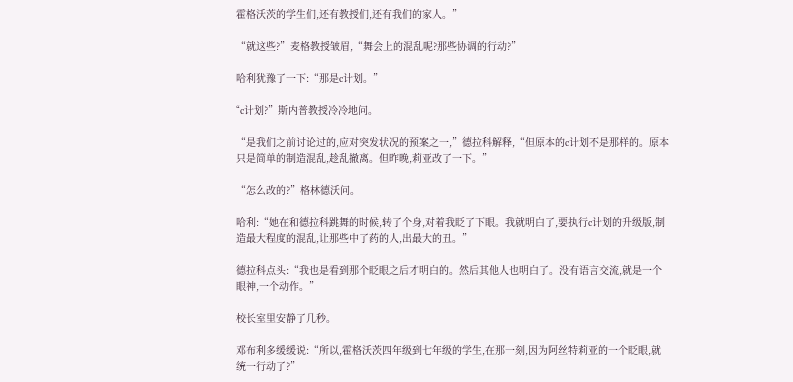霍格沃茨的学生们,还有教授们,还有我们的家人。”

“就这些?”麦格教授皱眉,“舞会上的混乱呢?那些协调的行动?”

哈利犹豫了一下:“那是c计划。”

“c计划?”斯内普教授冷冷地问。

“是我们之前讨论过的,应对突发状况的预案之一,”德拉科解释,“但原本的c计划不是那样的。原本只是简单的制造混乱,趁乱撤离。但昨晚,莉亚改了一下。”

“怎么改的?”格林德沃问。

哈利:“她在和德拉科跳舞的时候,转了个身,对着我眨了下眼。我就明白了,要执行c计划的升级版,制造最大程度的混乱,让那些中了药的人,出最大的丑。”

德拉科点头:“我也是看到那个眨眼之后才明白的。然后其他人也明白了。没有语言交流,就是一个眼神,一个动作。”

校长室里安静了几秒。

邓布利多缓缓说:“所以,霍格沃茨四年级到七年级的学生,在那一刻,因为阿丝特莉亚的一个眨眼,就统一行动了?”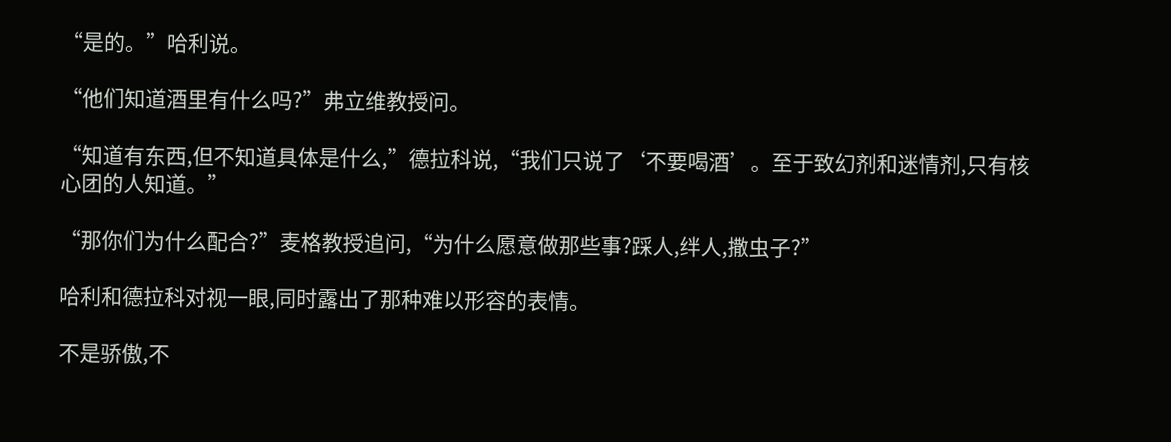“是的。”哈利说。

“他们知道酒里有什么吗?”弗立维教授问。

“知道有东西,但不知道具体是什么,”德拉科说,“我们只说了‘不要喝酒’。至于致幻剂和迷情剂,只有核心团的人知道。”

“那你们为什么配合?”麦格教授追问,“为什么愿意做那些事?踩人,绊人,撒虫子?”

哈利和德拉科对视一眼,同时露出了那种难以形容的表情。

不是骄傲,不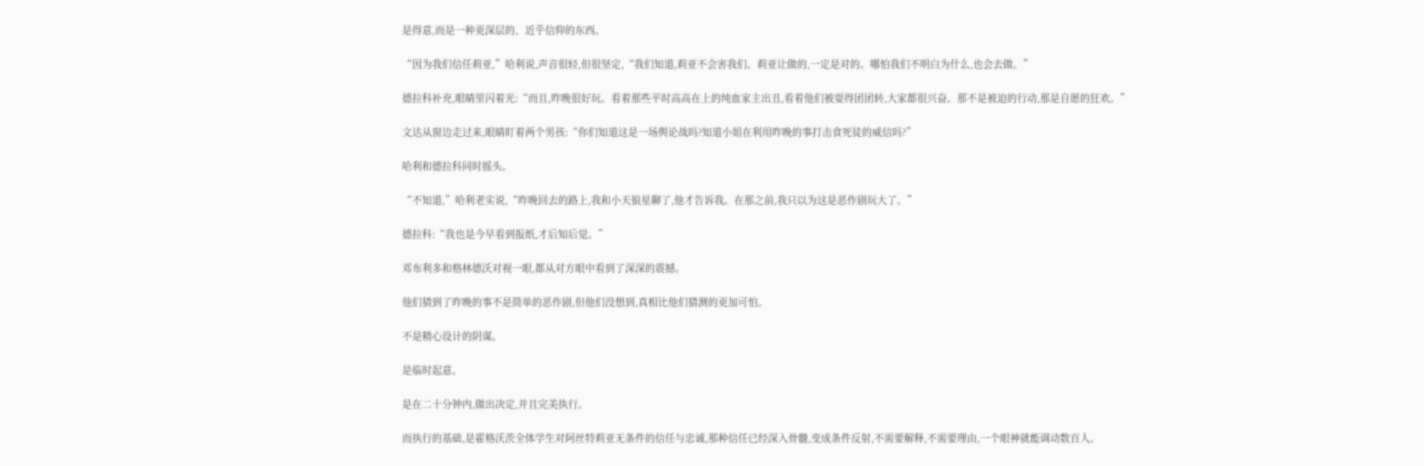是得意,而是一种更深层的、近乎信仰的东西。

“因为我们信任莉亚,”哈利说,声音很轻,但很坚定,“我们知道,莉亚不会害我们。莉亚让做的,一定是对的。哪怕我们不明白为什么,也会去做。”

德拉科补充,眼睛里闪着光:“而且,昨晚很好玩。看着那些平时高高在上的纯血家主出丑,看着他们被耍得团团转,大家都很兴奋。那不是被迫的行动,那是自愿的狂欢。”

文达从窗边走过来,眼睛盯着两个男孩:“你们知道这是一场舆论战吗?知道小姐在利用昨晚的事打击食死徒的威信吗?”

哈利和德拉科同时摇头。

“不知道,”哈利老实说,“昨晚回去的路上,我和小天狼星聊了,他才告诉我。在那之前,我只以为这是恶作剧玩大了。”

德拉科:“我也是今早看到报纸,才后知后觉。”

邓布利多和格林德沃对视一眼,都从对方眼中看到了深深的震撼。

他们猜到了昨晚的事不是简单的恶作剧,但他们没想到,真相比他们猜测的更加可怕。

不是精心设计的阴谋。

是临时起意。

是在二十分钟内,做出决定,并且完美执行。

而执行的基础,是霍格沃茨全体学生对阿丝特莉亚无条件的信任与忠诚,那种信任已经深入骨髓,变成条件反射,不需要解释,不需要理由,一个眼神就能调动数百人。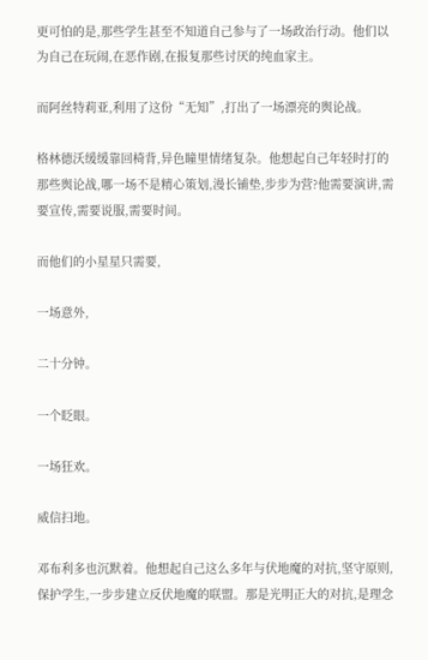更可怕的是,那些学生甚至不知道自己参与了一场政治行动。他们以为自己在玩闹,在恶作剧,在报复那些讨厌的纯血家主。

而阿丝特莉亚,利用了这份“无知”,打出了一场漂亮的舆论战。

格林德沃缓缓靠回椅背,异色瞳里情绪复杂。他想起自己年轻时打的那些舆论战,哪一场不是精心策划,漫长铺垫,步步为营?他需要演讲,需要宣传,需要说服,需要时间。

而他们的小星星只需要,

一场意外,

二十分钟。

一个眨眼。

一场狂欢。

威信扫地。

邓布利多也沉默着。他想起自己这么多年与伏地魔的对抗,坚守原则,保护学生,一步步建立反伏地魔的联盟。那是光明正大的对抗,是理念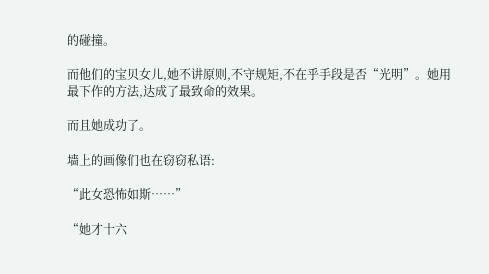的碰撞。

而他们的宝贝女儿,她不讲原则,不守规矩,不在乎手段是否“光明”。她用最下作的方法,达成了最致命的效果。

而且她成功了。

墙上的画像们也在窃窃私语:

“此女恐怖如斯……”

“她才十六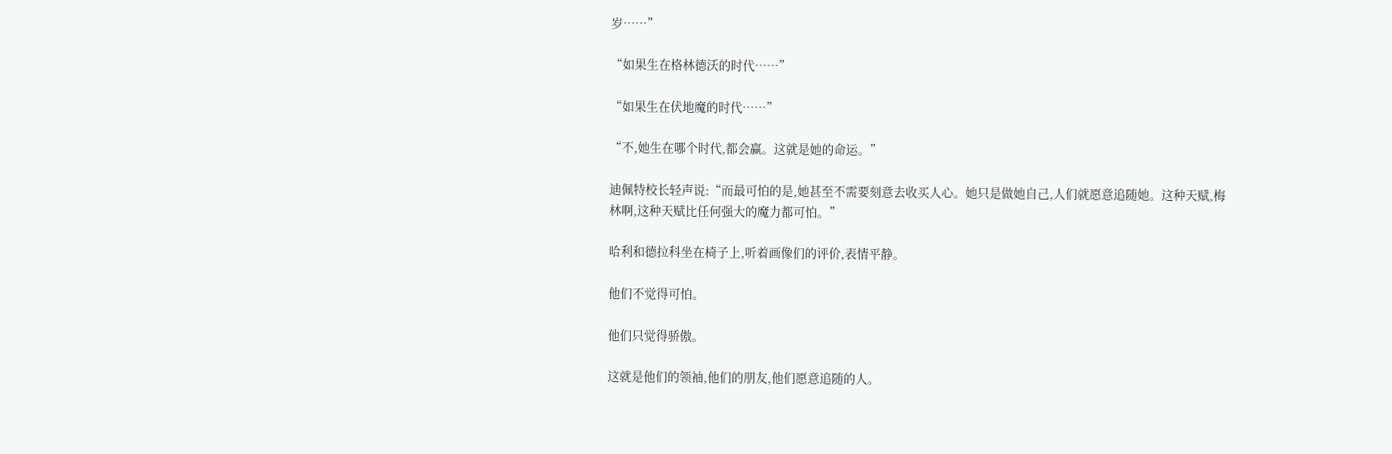岁……”

“如果生在格林德沃的时代……”

“如果生在伏地魔的时代……”

“不,她生在哪个时代,都会赢。这就是她的命运。”

迪佩特校长轻声说:“而最可怕的是,她甚至不需要刻意去收买人心。她只是做她自己,人们就愿意追随她。这种天赋,梅林啊,这种天赋比任何强大的魔力都可怕。”

哈利和德拉科坐在椅子上,听着画像们的评价,表情平静。

他们不觉得可怕。

他们只觉得骄傲。

这就是他们的领袖,他们的朋友,他们愿意追随的人。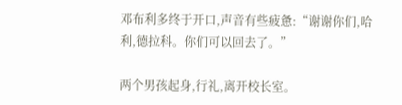邓布利多终于开口,声音有些疲惫:“谢谢你们,哈利,德拉科。你们可以回去了。”

两个男孩起身,行礼,离开校长室。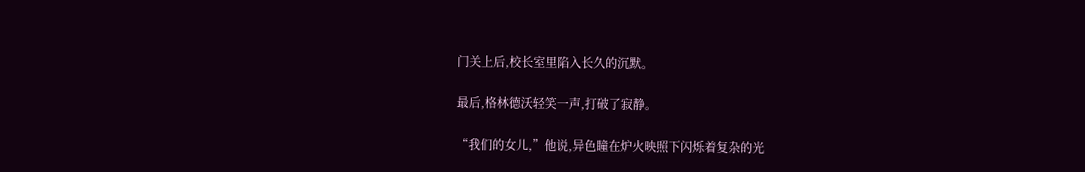门关上后,校长室里陷入长久的沉默。

最后,格林德沃轻笑一声,打破了寂静。

“我们的女儿,”他说,异色瞳在炉火映照下闪烁着复杂的光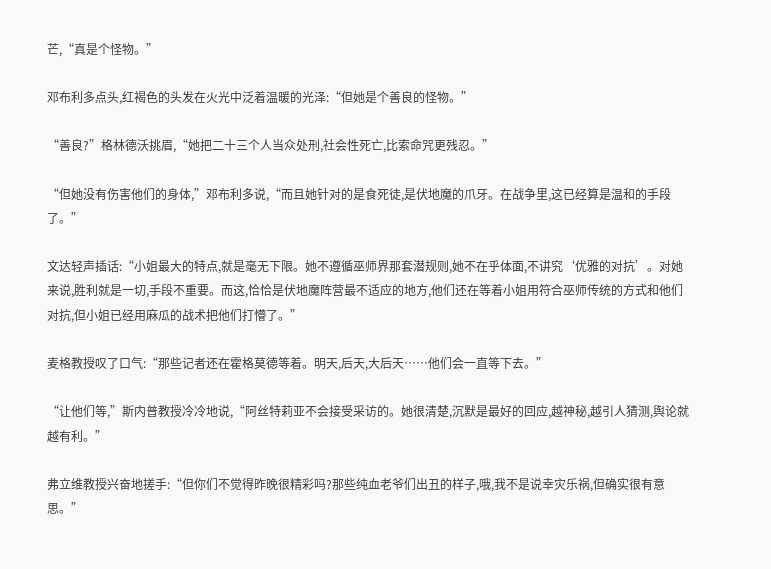芒,“真是个怪物。”

邓布利多点头,红褐色的头发在火光中泛着温暖的光泽:“但她是个善良的怪物。”

“善良?”格林德沃挑眉,“她把二十三个人当众处刑,社会性死亡,比索命咒更残忍。”

“但她没有伤害他们的身体,”邓布利多说,“而且她针对的是食死徒,是伏地魔的爪牙。在战争里,这已经算是温和的手段了。”

文达轻声插话:“小姐最大的特点,就是毫无下限。她不遵循巫师界那套潜规则,她不在乎体面,不讲究‘优雅的对抗’。对她来说,胜利就是一切,手段不重要。而这,恰恰是伏地魔阵营最不适应的地方,他们还在等着小姐用符合巫师传统的方式和他们对抗,但小姐已经用麻瓜的战术把他们打懵了。”

麦格教授叹了口气:“那些记者还在霍格莫德等着。明天,后天,大后天……他们会一直等下去。”

“让他们等,”斯内普教授冷冷地说,“阿丝特莉亚不会接受采访的。她很清楚,沉默是最好的回应,越神秘,越引人猜测,舆论就越有利。”

弗立维教授兴奋地搓手:“但你们不觉得昨晚很精彩吗?那些纯血老爷们出丑的样子,哦,我不是说幸灾乐祸,但确实很有意思。”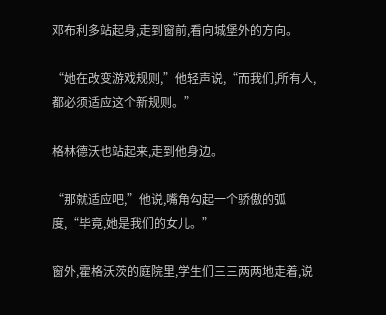邓布利多站起身,走到窗前,看向城堡外的方向。

“她在改变游戏规则,”他轻声说,“而我们,所有人,都必须适应这个新规则。”

格林德沃也站起来,走到他身边。

“那就适应吧,”他说,嘴角勾起一个骄傲的弧度,“毕竟,她是我们的女儿。”

窗外,霍格沃茨的庭院里,学生们三三两两地走着,说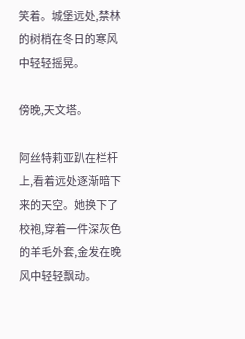笑着。城堡远处,禁林的树梢在冬日的寒风中轻轻摇晃。

傍晚,天文塔。

阿丝特莉亚趴在栏杆上,看着远处逐渐暗下来的天空。她换下了校袍,穿着一件深灰色的羊毛外套,金发在晚风中轻轻飘动。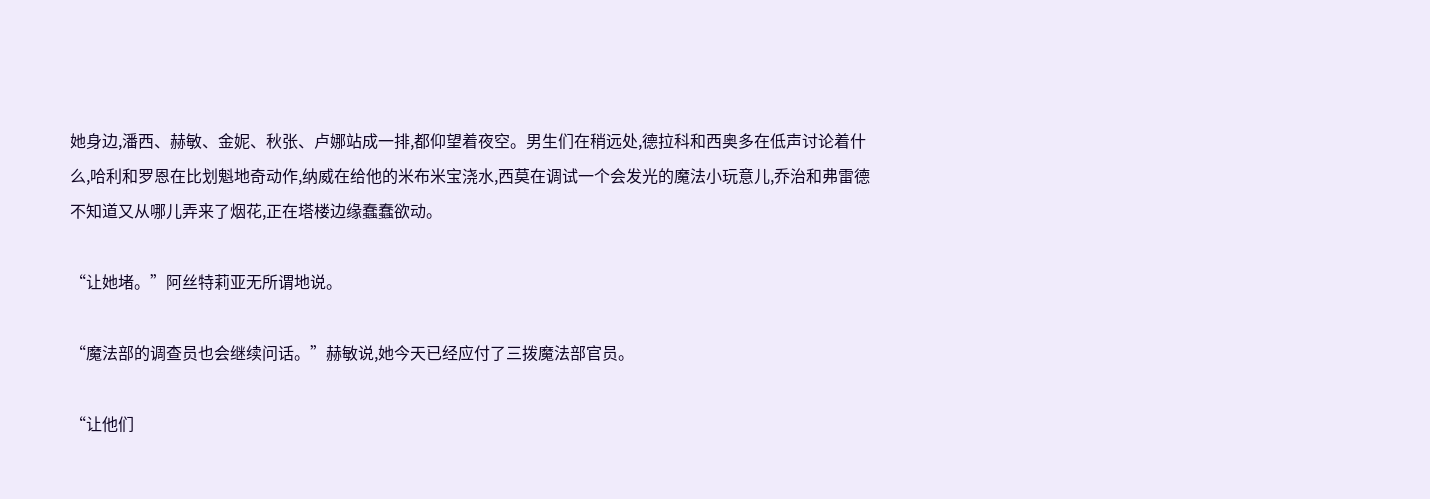她身边,潘西、赫敏、金妮、秋张、卢娜站成一排,都仰望着夜空。男生们在稍远处,德拉科和西奥多在低声讨论着什么,哈利和罗恩在比划魁地奇动作,纳威在给他的米布米宝浇水,西莫在调试一个会发光的魔法小玩意儿,乔治和弗雷德不知道又从哪儿弄来了烟花,正在塔楼边缘蠢蠢欲动。

“让她堵。”阿丝特莉亚无所谓地说。

“魔法部的调查员也会继续问话。”赫敏说,她今天已经应付了三拨魔法部官员。

“让他们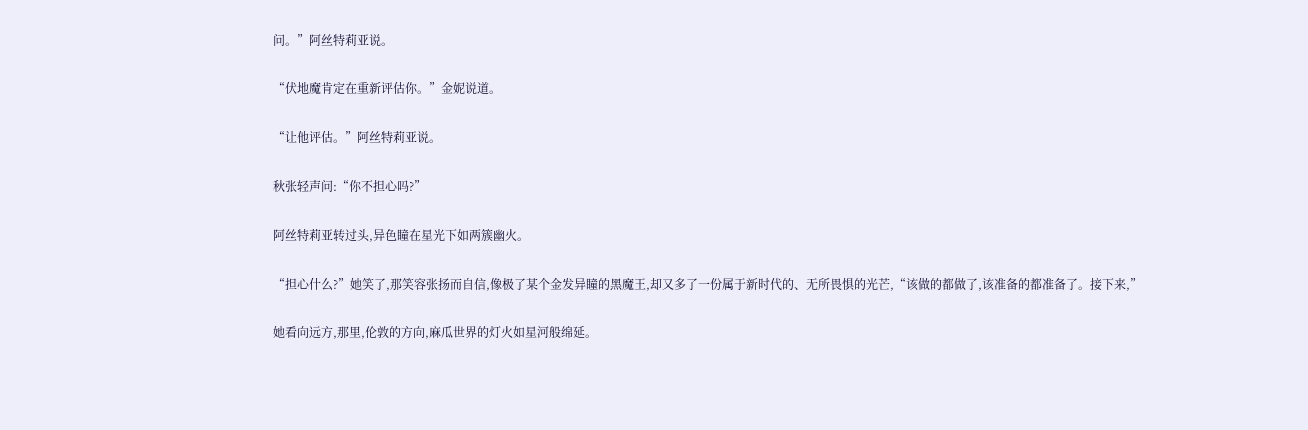问。”阿丝特莉亚说。

“伏地魔肯定在重新评估你。”金妮说道。

“让他评估。”阿丝特莉亚说。

秋张轻声问:“你不担心吗?”

阿丝特莉亚转过头,异色瞳在星光下如两簇幽火。

“担心什么?”她笑了,那笑容张扬而自信,像极了某个金发异瞳的黑魔王,却又多了一份属于新时代的、无所畏惧的光芒,“该做的都做了,该准备的都准备了。接下来,”

她看向远方,那里,伦敦的方向,麻瓜世界的灯火如星河般绵延。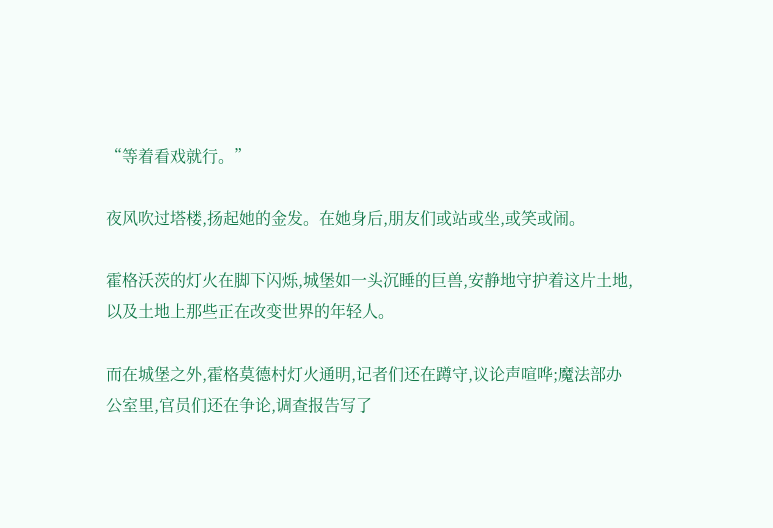“等着看戏就行。”

夜风吹过塔楼,扬起她的金发。在她身后,朋友们或站或坐,或笑或闹。

霍格沃茨的灯火在脚下闪烁,城堡如一头沉睡的巨兽,安静地守护着这片土地,以及土地上那些正在改变世界的年轻人。

而在城堡之外,霍格莫德村灯火通明,记者们还在蹲守,议论声喧哗;魔法部办公室里,官员们还在争论,调查报告写了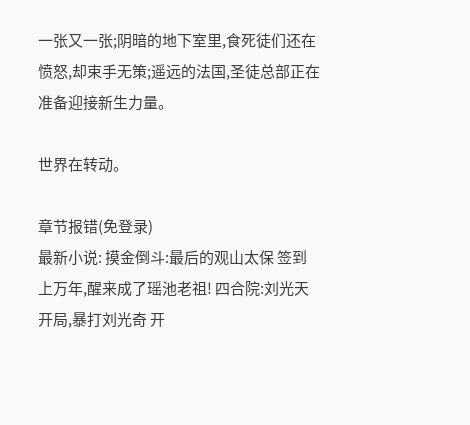一张又一张;阴暗的地下室里,食死徒们还在愤怒,却束手无策;遥远的法国,圣徒总部正在准备迎接新生力量。

世界在转动。

章节报错(免登录)
最新小说: 摸金倒斗:最后的观山太保 签到上万年,醒来成了瑶池老祖! 四合院:刘光天开局,暴打刘光奇 开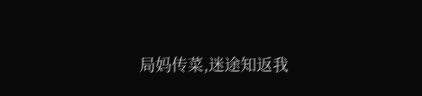局妈传菜,迷途知返我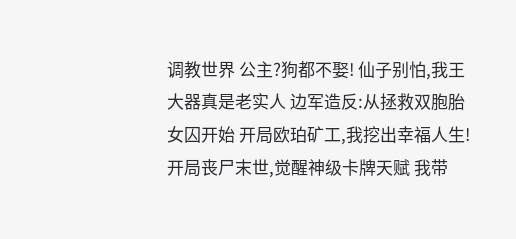调教世界 公主?狗都不娶! 仙子别怕,我王大器真是老实人 边军造反:从拯救双胞胎女囚开始 开局欧珀矿工,我挖出幸福人生! 开局丧尸末世,觉醒神级卡牌天赋 我带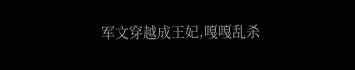军文穿越成王妃,嘎嘎乱杀